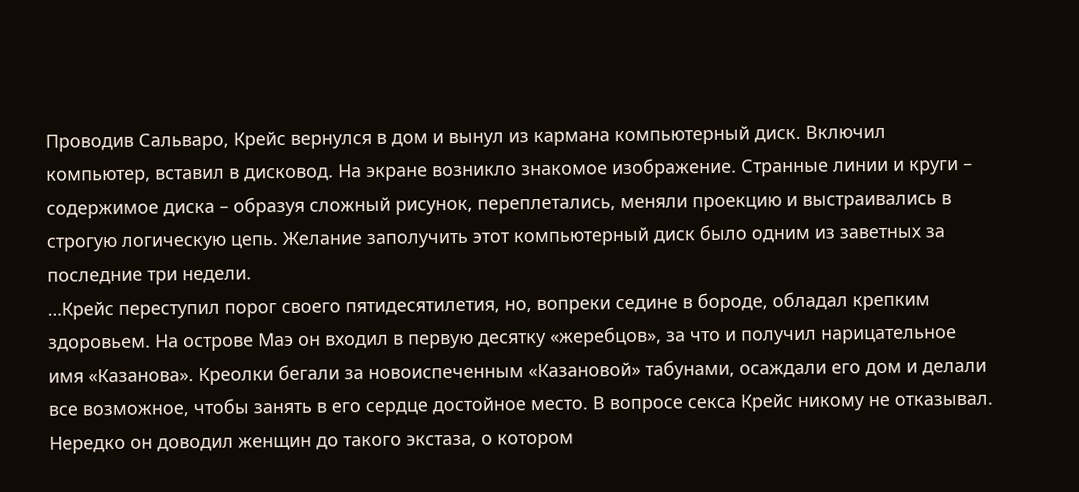Проводив Сальваро, Крейс вернулся в дом и вынул из кармана компьютерный диск. Включил компьютер, вставил в дисковод. На экране возникло знакомое изображение. Странные линии и круги – содержимое диска – образуя сложный рисунок, переплетались, меняли проекцию и выстраивались в строгую логическую цепь. Желание заполучить этот компьютерный диск было одним из заветных за последние три недели.
…Крейс переступил порог своего пятидесятилетия, но, вопреки седине в бороде, обладал крепким здоровьем. На острове Маэ он входил в первую десятку «жеребцов», за что и получил нарицательное имя «Казанова». Креолки бегали за новоиспеченным «Казановой» табунами, осаждали его дом и делали все возможное, чтобы занять в его сердце достойное место. В вопросе секса Крейс никому не отказывал. Нередко он доводил женщин до такого экстаза, о котором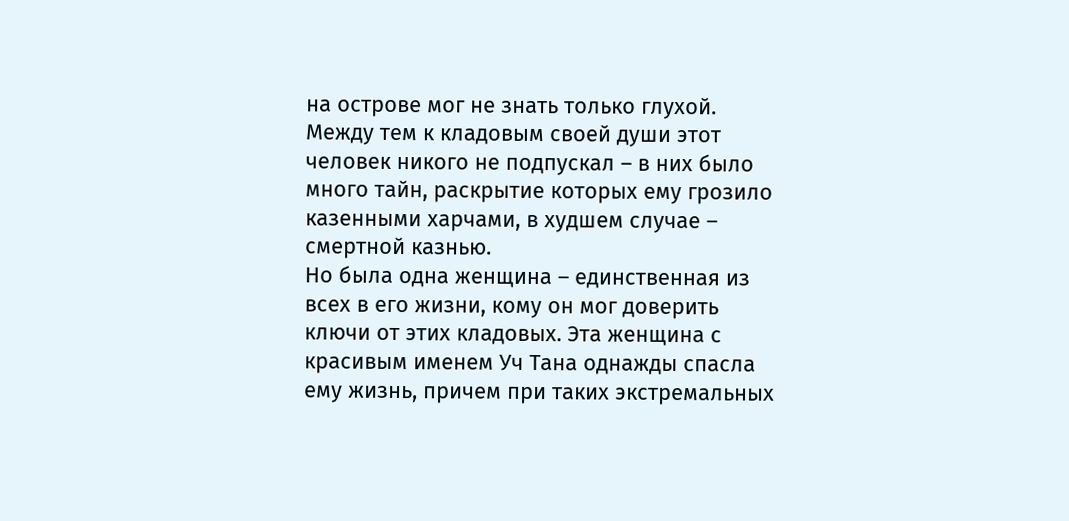на острове мог не знать только глухой.
Между тем к кладовым своей души этот человек никого не подпускал – в них было много тайн, раскрытие которых ему грозило казенными харчами, в худшем случае – смертной казнью.
Но была одна женщина – единственная из всех в его жизни, кому он мог доверить ключи от этих кладовых. Эта женщина с красивым именем Уч Тана однажды спасла ему жизнь, причем при таких экстремальных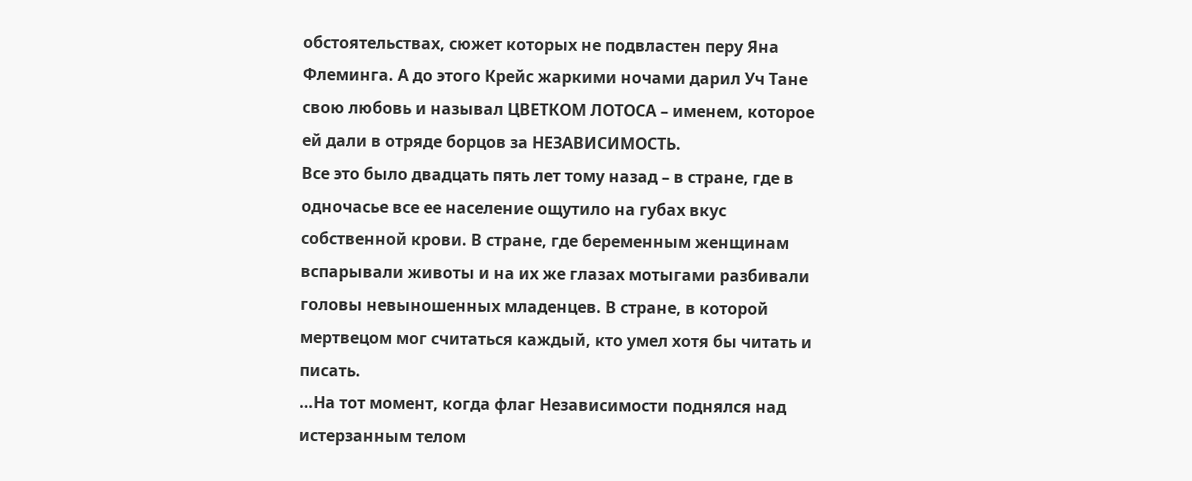обстоятельствах, сюжет которых не подвластен перу Яна Флеминга. А до этого Крейс жаркими ночами дарил Уч Тане свою любовь и называл ЦВЕТКОМ ЛОТОСА – именем, которое ей дали в отряде борцов за НЕЗАВИСИМОСТЬ.
Все это было двадцать пять лет тому назад – в стране, где в одночасье все ее население ощутило на губах вкус собственной крови. В стране, где беременным женщинам вспарывали животы и на их же глазах мотыгами разбивали головы невыношенных младенцев. В стране, в которой мертвецом мог считаться каждый, кто умел хотя бы читать и писать.
…На тот момент, когда флаг Независимости поднялся над истерзанным телом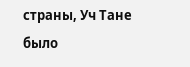страны, Уч Тане было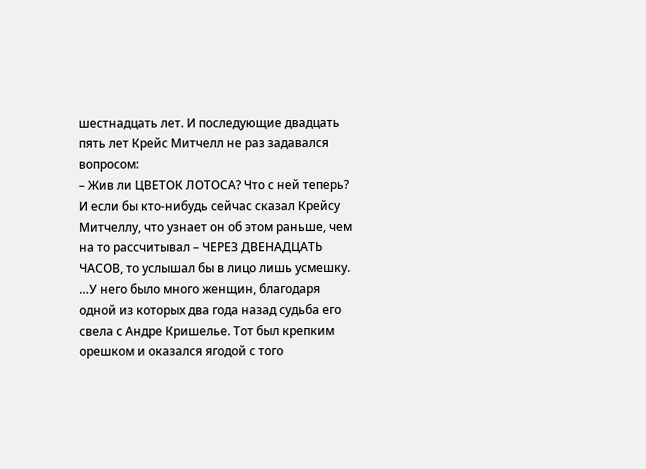шестнадцать лет. И последующие двадцать пять лет Крейс Митчелл не раз задавался вопросом:
– Жив ли ЦВЕТОК ЛОТОСА? Что с ней теперь?
И если бы кто-нибудь сейчас сказал Крейсу Митчеллу, что узнает он об этом раньше, чем на то рассчитывал – ЧЕРЕЗ ДВЕНАДЦАТЬ ЧАСОВ, то услышал бы в лицо лишь усмешку.
…У него было много женщин, благодаря одной из которых два года назад судьба его свела с Андре Кришелье. Тот был крепким орешком и оказался ягодой с того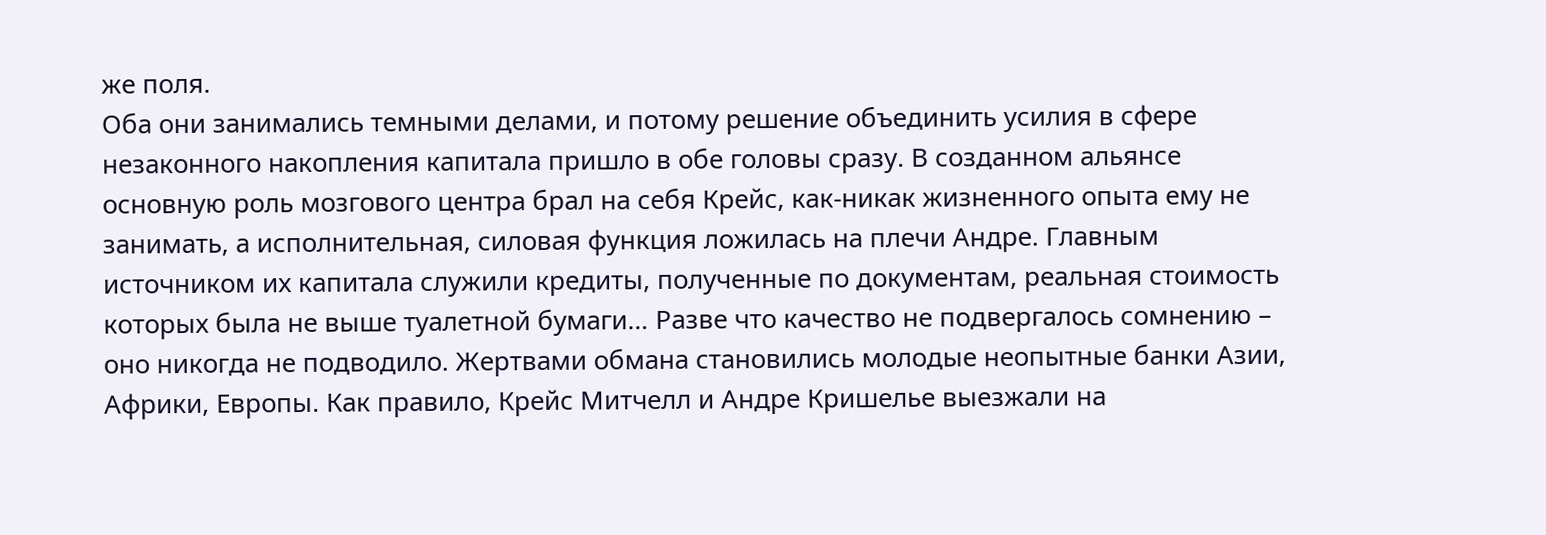же поля.
Оба они занимались темными делами, и потому решение объединить усилия в сфере незаконного накопления капитала пришло в обе головы сразу. В созданном альянсе основную роль мозгового центра брал на себя Крейс, как-никак жизненного опыта ему не занимать, а исполнительная, силовая функция ложилась на плечи Андре. Главным источником их капитала служили кредиты, полученные по документам, реальная стоимость которых была не выше туалетной бумаги… Разве что качество не подвергалось сомнению – оно никогда не подводило. Жертвами обмана становились молодые неопытные банки Азии, Африки, Европы. Как правило, Крейс Митчелл и Андре Кришелье выезжали на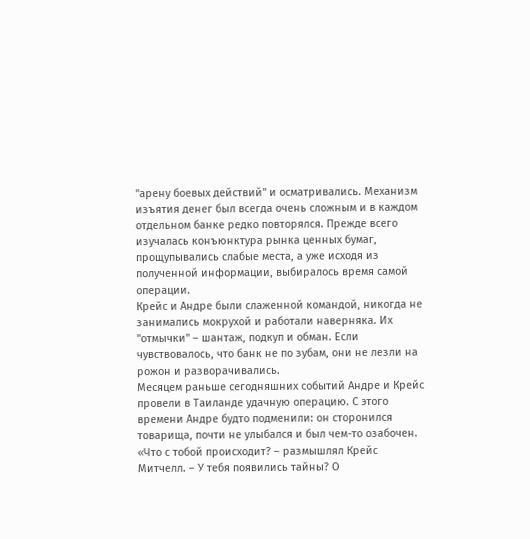"арену боевых действий" и осматривались. Механизм изъятия денег был всегда очень сложным и в каждом отдельном банке редко повторялся. Прежде всего изучалась конъюнктура рынка ценных бумаг, прощупывались слабые места, а уже исходя из полученной информации, выбиралось время самой операции.
Крейс и Андре были слаженной командой, никогда не занимались мокрухой и работали наверняка. Их "отмычки" – шантаж, подкуп и обман. Если чувствовалось, что банк не по зубам, они не лезли на рожон и разворачивались.
Месяцем раньше сегодняшних событий Андре и Крейс провели в Таиланде удачную операцию. С этого времени Андре будто подменили: он сторонился товарища, почти не улыбался и был чем-то озабочен.
«Что с тобой происходит? – размышлял Крейс Митчелл. – У тебя появились тайны? О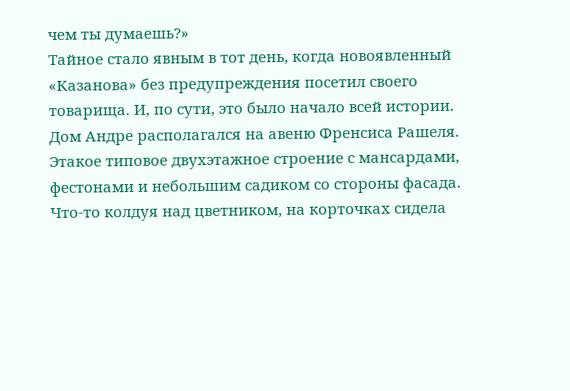чем ты думаешь?»
Тайное стало явным в тот день, когда новоявленный «Казанова» без предупреждения посетил своего товарища. И, по сути, это было начало всей истории.
Дом Андре располагался на авеню Френсиса Рашеля. Этакое типовое двухэтажное строение с мансардами, фестонами и небольшим садиком со стороны фасада. Что-то колдуя над цветником, на корточках сидела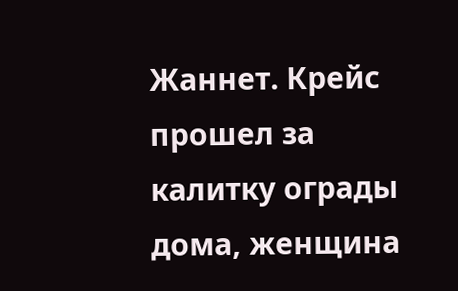Жаннет. Крейс прошел за калитку ограды дома, женщина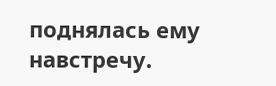поднялась ему навстречу.